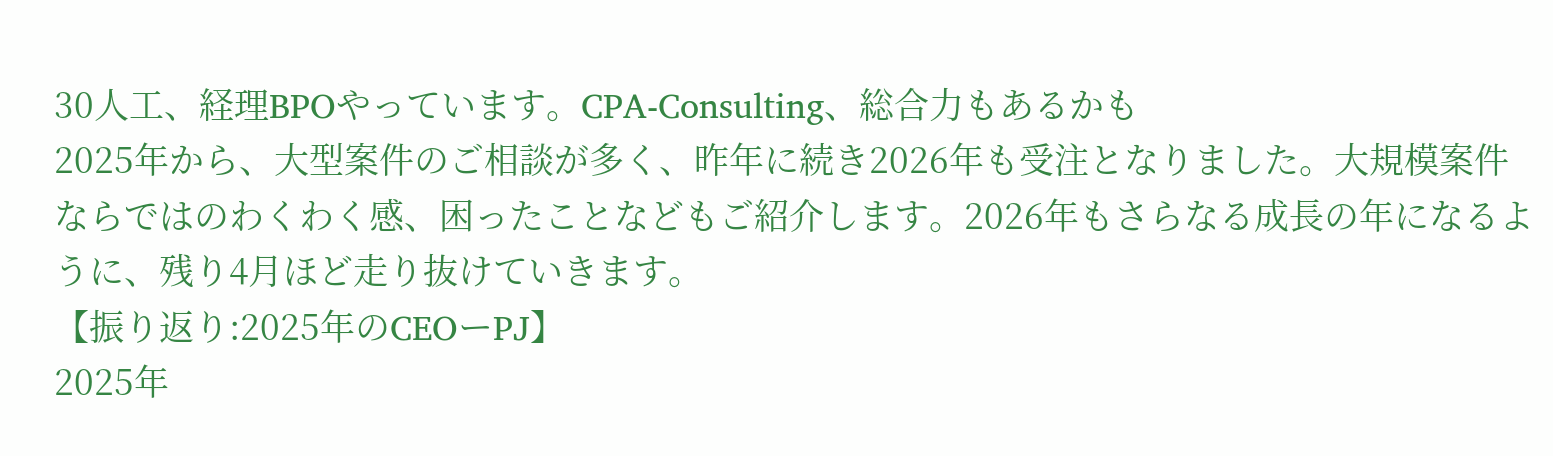30人工、経理BPOやっています。CPA-Consulting、総合力もあるかも
2025年から、大型案件のご相談が多く、昨年に続き2026年も受注となりました。大規模案件ならではのわくわく感、困ったことなどもご紹介します。2026年もさらなる成長の年になるように、残り4月ほど走り抜けていきます。
【振り返り:2025年のCEOーPJ】
2025年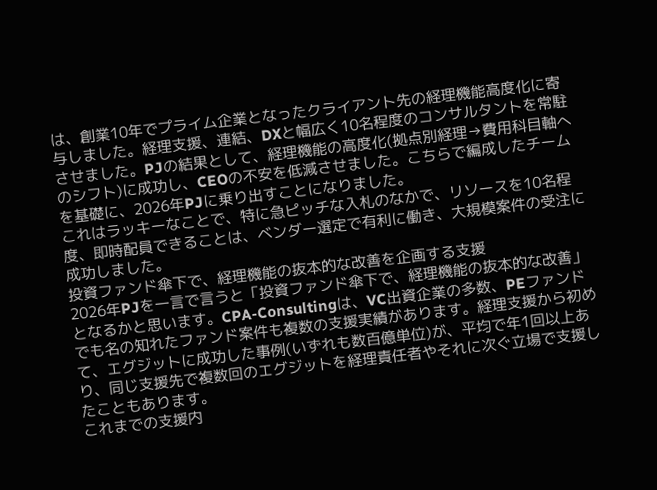は、創業10年でプライム企業となったクライアント先の経理機能高度化に寄与しました。経理支援、連結、DXと幅広く10名程度のコンサルタントを常駐させました。PJの結果として、経理機能の高度化(拠点別経理→費用科目軸へのシフト)に成功し、CEOの不安を低減させました。こちらで編成したチームを基礎に、2026年PJに乗り出すことになりました。
これはラッキーなことで、特に急ピッチな入札のなかで、リソースを10名程度、即時配員できることは、ベンダー選定で有利に働き、大規模案件の受注に成功しました。
投資ファンド傘下で、経理機能の抜本的な改善を企画する支援
2026年PJを一言で言うと「投資ファンド傘下で、経理機能の抜本的な改善」となるかと思います。CPA-Consultingは、VC出資企業の多数、PEファンドでも名の知れたファンド案件も複数の支援実績があります。経理支援から初めて、エグジットに成功した事例(いずれも数百億単位)が、平均で年1回以上あり、同じ支援先で複数回のエグジットを経理責任者やそれに次ぐ立場で支援したこともあります。
これまでの支援内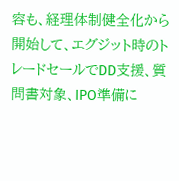容も、経理体制健全化から開始して、エグジット時のトレードセールでDD支援、質問書対象、IPO準備に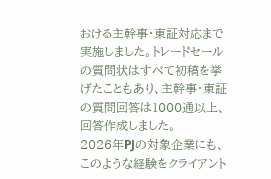おける主幹事・東証対応まで実施しました。トレードセールの質問状はすべて初稿を挙げたこともあり、主幹事・東証の質問回答は1000通以上、回答作成しました。
2026年PJの対象企業にも、このような経験をクライアント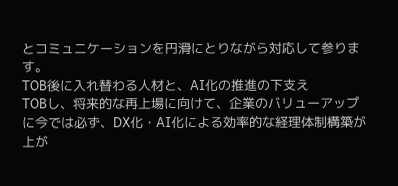とコミュニケーションを円滑にとりながら対応して参ります。
TOB後に入れ替わる人材と、AI化の推進の下支え
TOBし、将来的な再上場に向けて、企業のバリューアップに今では必ず、DX化・AI化による効率的な経理体制構築が上が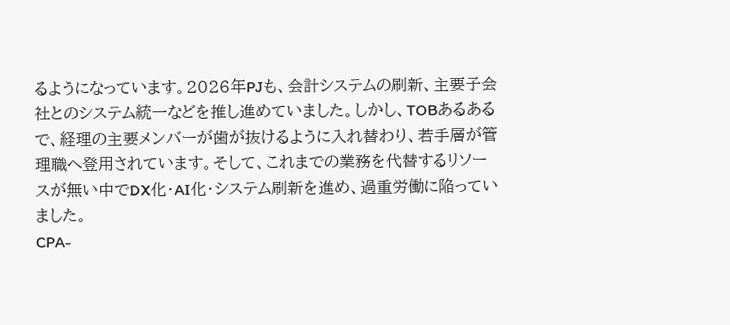るようになっています。2026年PJも、会計システムの刷新、主要子会社とのシステム統一などを推し進めていました。しかし、TOBあるあるで、経理の主要メンバーが歯が抜けるように入れ替わり、若手層が管理職へ登用されています。そして、これまでの業務を代替するリソースが無い中でDX化・AI化・システム刷新を進め、過重労働に陥っていました。
CPA-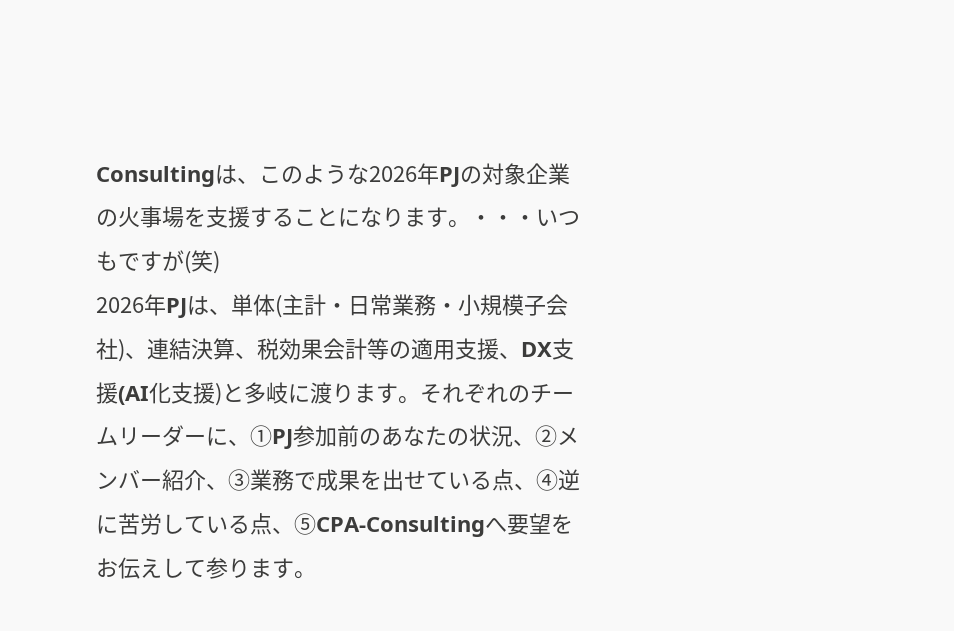Consultingは、このような2026年PJの対象企業の火事場を支援することになります。・・・いつもですが(笑)
2026年PJは、単体(主計・日常業務・小規模子会社)、連結決算、税効果会計等の適用支援、DX支援(AI化支援)と多岐に渡ります。それぞれのチームリーダーに、①PJ参加前のあなたの状況、②メンバー紹介、③業務で成果を出せている点、④逆に苦労している点、⑤CPA-Consultingへ要望をお伝えして参ります。